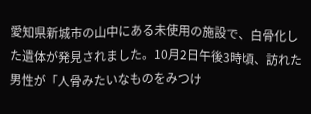愛知県新城市の山中にある未使用の施設で、白骨化した遺体が発見されました。10月2日午後3時頃、訪れた男性が「人骨みたいなものをみつけ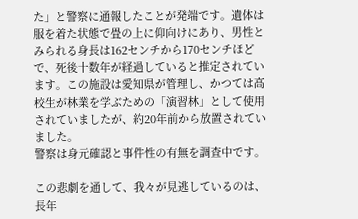た」と警察に通報したことが発端です。遺体は服を着た状態で畳の上に仰向けにあり、男性とみられる身長は162センチから170センチほどで、死後十数年が経過していると推定されています。この施設は愛知県が管理し、かつては高校生が林業を学ぶための「演習林」として使用されていましたが、約20年前から放置されていました。
警察は身元確認と事件性の有無を調査中です。

この悲劇を通して、我々が見逃しているのは、長年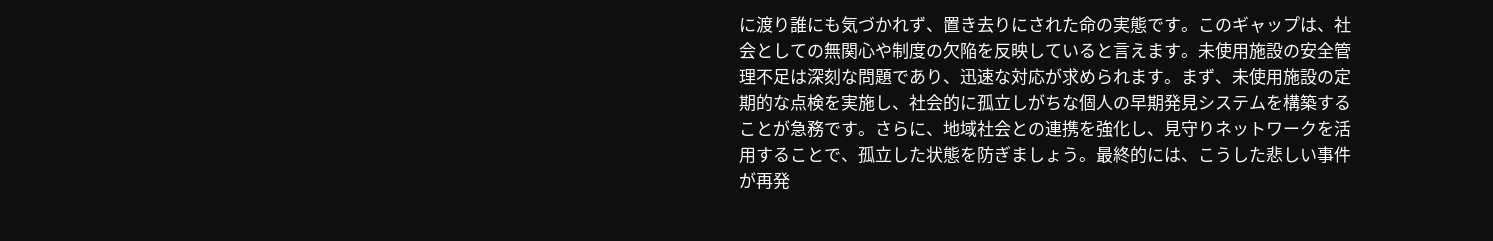に渡り誰にも気づかれず、置き去りにされた命の実態です。このギャップは、社会としての無関心や制度の欠陥を反映していると言えます。未使用施設の安全管理不足は深刻な問題であり、迅速な対応が求められます。まず、未使用施設の定期的な点検を実施し、社会的に孤立しがちな個人の早期発見システムを構築することが急務です。さらに、地域社会との連携を強化し、見守りネットワークを活用することで、孤立した状態を防ぎましょう。最終的には、こうした悲しい事件が再発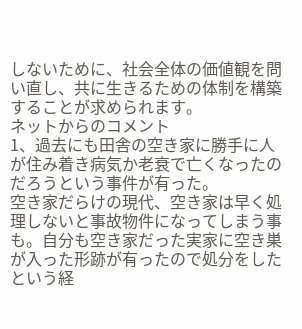しないために、社会全体の価値観を問い直し、共に生きるための体制を構築することが求められます。
ネットからのコメント
1、過去にも田舎の空き家に勝手に人が住み着き病気か老衰で亡くなったのだろうという事件が有った。
空き家だらけの現代、空き家は早く処理しないと事故物件になってしまう事も。自分も空き家だった実家に空き巣が入った形跡が有ったので処分をしたという経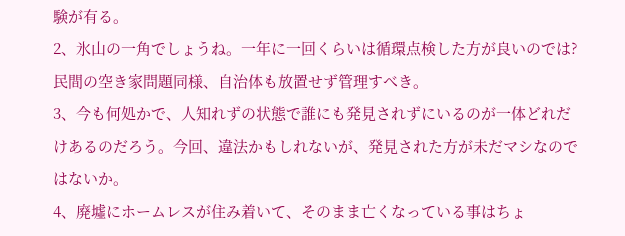験が有る。
2、氷山の一角でしょうね。一年に一回くらいは循環点検した方が良いのでは?民間の空き家問題同様、自治体も放置せず管理すべき。
3、今も何処かで、人知れずの状態で誰にも発見されずにいるのが一体どれだけあるのだろう。今回、違法かもしれないが、発見された方が未だマシなのではないか。
4、廃墟にホームレスが住み着いて、そのまま亡くなっている事はちょ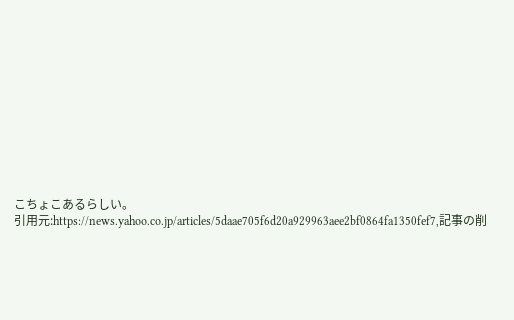こちょこあるらしい。
引用元:https://news.yahoo.co.jp/articles/5daae705f6d20a929963aee2bf0864fa1350fef7,記事の削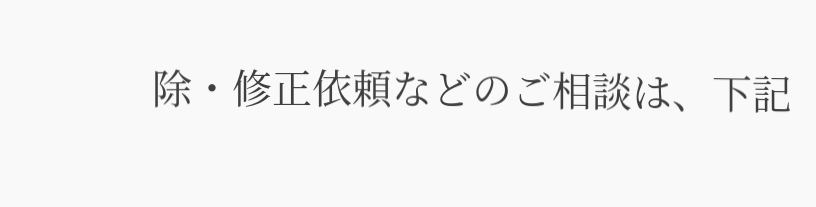除・修正依頼などのご相談は、下記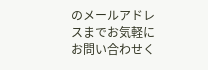のメールアドレスまでお気軽にお問い合わせく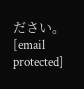ださい。[email protected]